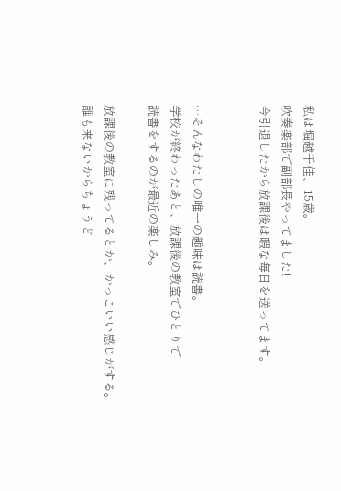私は堀越千佳、15歳。
吹奏楽部で副部長やってました!
今引退したから放課後は暇な毎日を送ってます。


…そんなわたしの唯一の趣味は読書。
学校が終わったあと、放課後の教室でひとりで
読書をするのが最近の楽しみ。

放課後の教室に残ってるとか、かっこいい感じがする。
誰も来ないからちょうど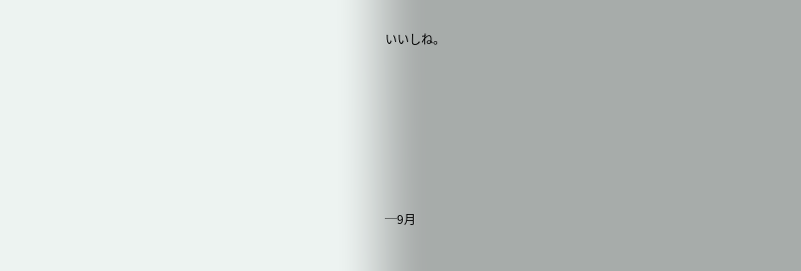いいしね。






─9月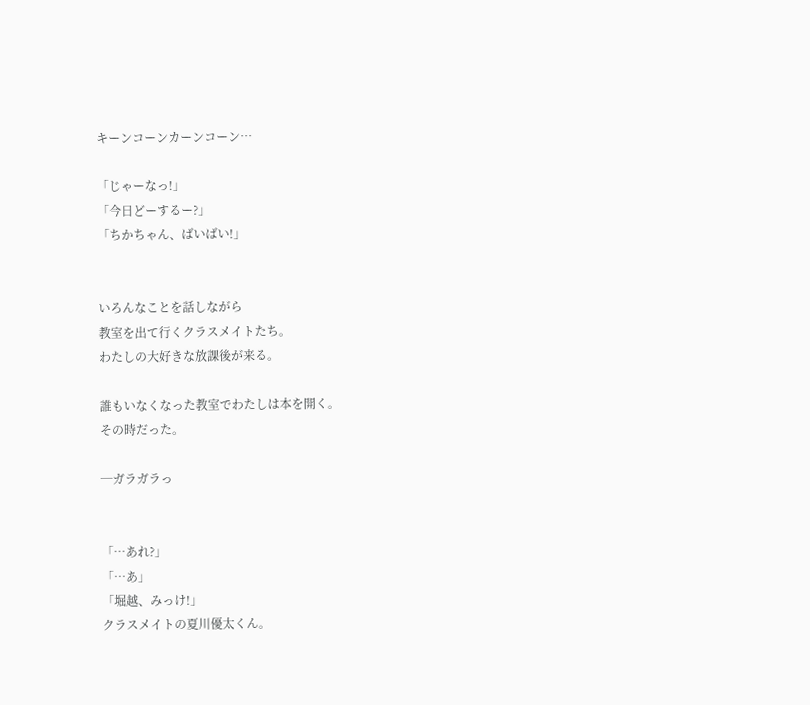キーンコーンカーンコーン…

「じゃーなっ!」
「今日どーするー?」
「ちかちゃん、ばいばい!」


いろんなことを話しながら
教室を出て行くクラスメイトたち。
わたしの大好きな放課後が来る。

誰もいなくなった教室でわたしは本を開く。
その時だった。

─ガラガラっ


「…あれ?」
「…あ」
「堀越、みっけ!」
クラスメイトの夏川優太くん。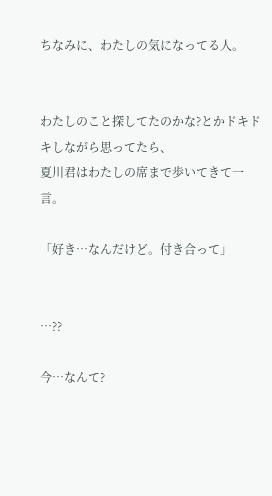ちなみに、わたしの気になってる人。


わたしのこと探してたのかな?とかドキドキしながら思ってたら、
夏川君はわたしの席まで歩いてきて一言。

「好き…なんだけど。付き合って」


…??

今…なんて?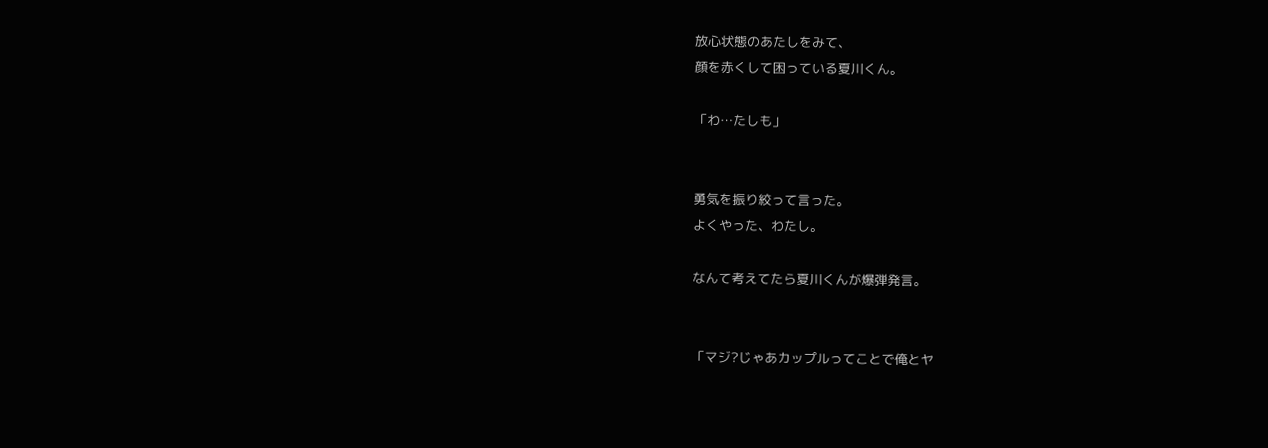放心状態のあたしをみて、
顔を赤くして困っている夏川くん。

「わ…たしも」


勇気を振り絞って言った。
よくやった、わたし。

なんて考えてたら夏川くんが爆弾発言。


「マジ?じゃあカップルってことで俺とヤ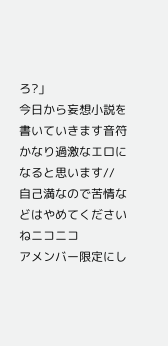ろ?」
今日から妄想小説を書いていきます音符
かなり過激なエロになると思います//
自己満なので苦情などはやめてくださいねニコニコ
アメンバー限定にし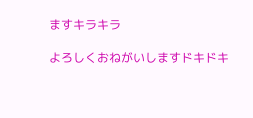ますキラキラ

よろしくおねがいしますドキドキ